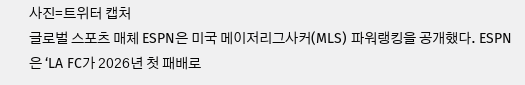사진=트위터 캡처
글로벌 스포츠 매체 ESPN은 미국 메이저리그사커(MLS) 파워랭킹을 공개했다. ESPN은 ‘LA FC가 2026년 첫 패배로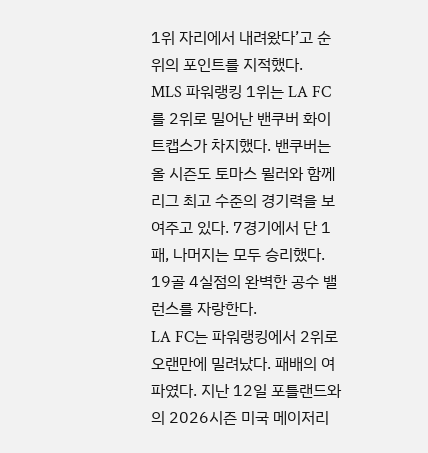1위 자리에서 내려왔다’고 순위의 포인트를 지적했다.
MLS 파워랭킹 1위는 LA FC를 2위로 밀어난 밴쿠버 화이트캡스가 차지했다. 밴쿠버는 올 시즌도 토마스 뮐러와 함께 리그 최고 수준의 경기력을 보여주고 있다. 7경기에서 단 1패, 나머지는 모두 승리했다. 19골 4실점의 완벽한 공수 밸런스를 자랑한다.
LA FC는 파워랭킹에서 2위로 오랜만에 밀려났다. 패배의 여파였다. 지난 12일 포틀랜드와의 2026시즌 미국 메이저리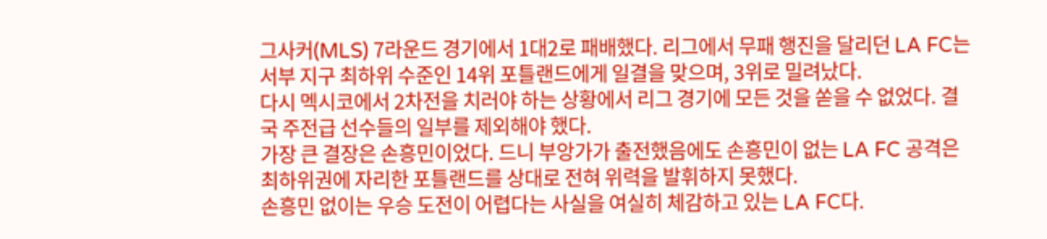그사커(MLS) 7라운드 경기에서 1대2로 패배했다. 리그에서 무패 행진을 달리던 LA FC는 서부 지구 최하위 수준인 14위 포틀랜드에게 일결을 맞으며, 3위로 밀려났다.
다시 멕시코에서 2차전을 치러야 하는 상황에서 리그 경기에 모든 것을 쏟을 수 없었다. 결국 주전급 선수들의 일부를 제외해야 했다.
가장 큰 결장은 손흥민이었다. 드니 부앙가가 출전했음에도 손흥민이 없는 LA FC 공격은 최하위권에 자리한 포틀랜드를 상대로 전혀 위력을 발휘하지 못했다.
손흥민 없이는 우승 도전이 어렵다는 사실을 여실히 체감하고 있는 LA FC다.